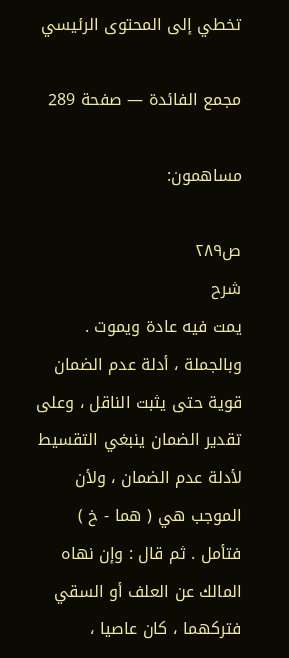تخطي إلى المحتوى الرئيسي

مجمع الفائدة — صفحة 289

مساهمون:

ص٢٨٩
شرح
يمت فيه عادة ويموت . وبالجملة ، أدلة عدم الضمان قوية حتى يثبت الناقل ، وعلى تقدير الضمان ينبغي التقسيط لأدلة عدم الضمان ، ولأن الموجب هي ( هما - خ ) فتأمل . ثم قال : وإن نهاه المالك عن العلف أو السقي فتركهما ، كان عاصيا ،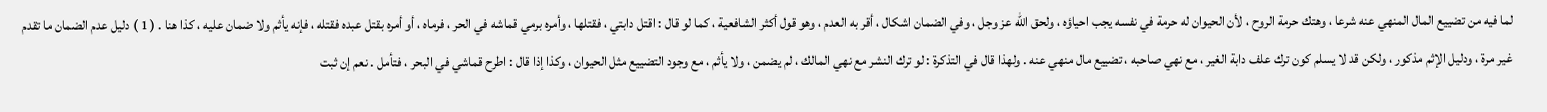لما فيه من تضييع المال المنهي عنه شرعا ، وهتك حرمة الروح ، لأن الحيوان له حرمة في نفسه يجب احياؤه ، ولحق الله عز وجل ، وفي الضمان اشكال ، أقر به العدم ، وهو قول أكثر الشافعية ، كما لو قال : اقتل دابتي ، فقتلها ، وأمره برمي قماشه في الحر ، فرماه ، أو أمره بقتل عبده فقتله ، فإنه يأثم ولا ضمان عليه ، كذا هنا . ( 1 ) دليل عدم الضمان ما تقدم غير مرة ، ودليل الإثم مذكور ، ولكن قد لا يسلم كون ترك علف دابة الغير ، مع نهي صاحبه ، تضييع مال منهي عنه . ولهذا قال في التذكرة : لو ترك النشر مع نهي المالك ، لم يضمن ، ولا يأثم ، مع وجود التضييع مثل الحيوان ، وكذا إذا قال : اطرح قماشي في البحر ، فتأمل . نعم إن ثبت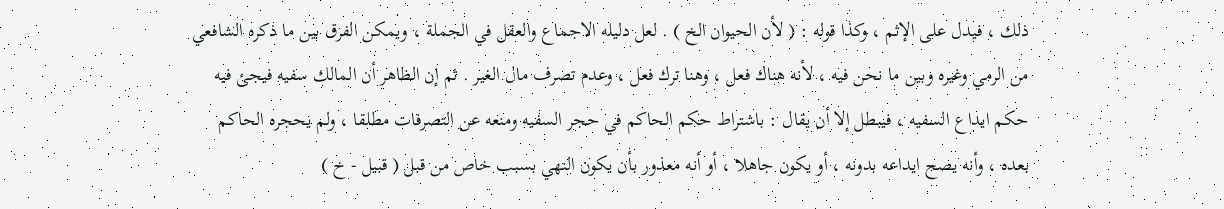ذلك ، فيدل على الإثم ، وكذا قوله : ( لأن الحيوان الخ ) . لعل دليله الاجماع والعقل في الجملة ، ويمكن الفرق بين ما ذكره الشافعي من الرمي وغيره وبين ما نحن فيه ، لأنه هناك فعل ، وهنا ترك فعل ، وعدم تصرف مال الغير . ثم إن الظاهر أن المالك سفيه فيجئ فيه حكم ايداع السفيه ، فيبطل إلا أن يقال : باشتراط حكم الحاكم في حجر السفيه ومنعه عن التصرفات مطلقا ، ولم يحجره الحاكم بعده ، وأنه يصح ايداعه بدونه ، أو يكون جاهلا ، أو أنه معذور بأن يكون النهي بسبب خاص من قبل ( قبيل - خ )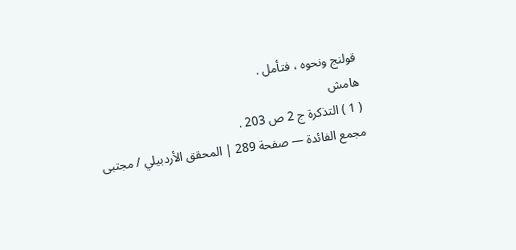قولنج ونحوه ، فتأمل .
هامش
( 1 ) التذكرة ج 2 ص 203 .
مجمع الفائدة — صفحة 289 | المحقق الأردبيلي / مجتبى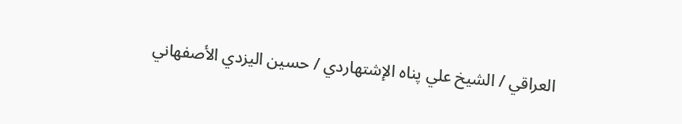العراقي / الشيخ علي پناه الإشتهاردي / حسين اليزدي الأصفهاني